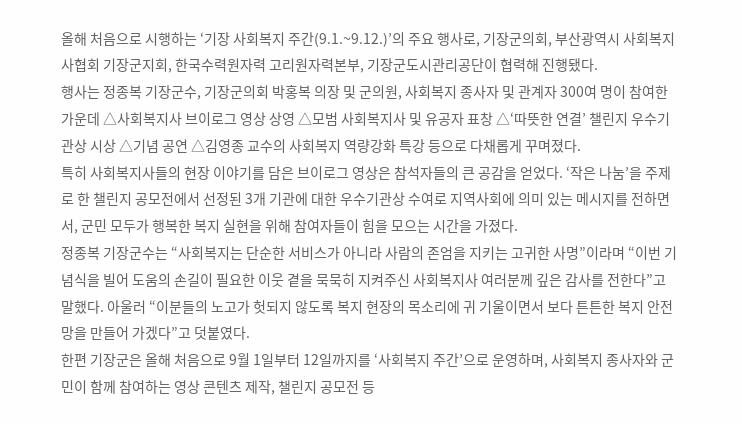올해 처음으로 시행하는 ‘기장 사회복지 주간(9.1.~9.12.)’의 주요 행사로, 기장군의회, 부산광역시 사회복지사협회 기장군지회, 한국수력원자력 고리원자력본부, 기장군도시관리공단이 협력해 진행됐다.
행사는 정종복 기장군수, 기장군의회 박홍복 의장 및 군의원, 사회복지 종사자 및 관계자 300여 명이 참여한 가운데 △사회복지사 브이로그 영상 상영 △모범 사회복지사 및 유공자 표창 △‘따뜻한 연결’ 챌린지 우수기관상 시상 △기념 공연 △김영종 교수의 사회복지 역량강화 특강 등으로 다채롭게 꾸며졌다.
특히 사회복지사들의 현장 이야기를 담은 브이로그 영상은 참석자들의 큰 공감을 얻었다. ‘작은 나눔’을 주제로 한 챌린지 공모전에서 선정된 3개 기관에 대한 우수기관상 수여로 지역사회에 의미 있는 메시지를 전하면서, 군민 모두가 행복한 복지 실현을 위해 참여자들이 힘을 모으는 시간을 가졌다.
정종복 기장군수는 “사회복지는 단순한 서비스가 아니라 사람의 존엄을 지키는 고귀한 사명”이라며 “이번 기념식을 빌어 도움의 손길이 필요한 이웃 곁을 묵묵히 지켜주신 사회복지사 여러분께 깊은 감사를 전한다”고 말했다. 아울러 “이분들의 노고가 헛되지 않도록 복지 현장의 목소리에 귀 기울이면서 보다 튼튼한 복지 안전망을 만들어 가겠다”고 덧붙였다.
한편 기장군은 올해 처음으로 9월 1일부터 12일까지를 ‘사회복지 주간’으로 운영하며, 사회복지 종사자와 군민이 함께 참여하는 영상 콘텐츠 제작, 챌린지 공모전 등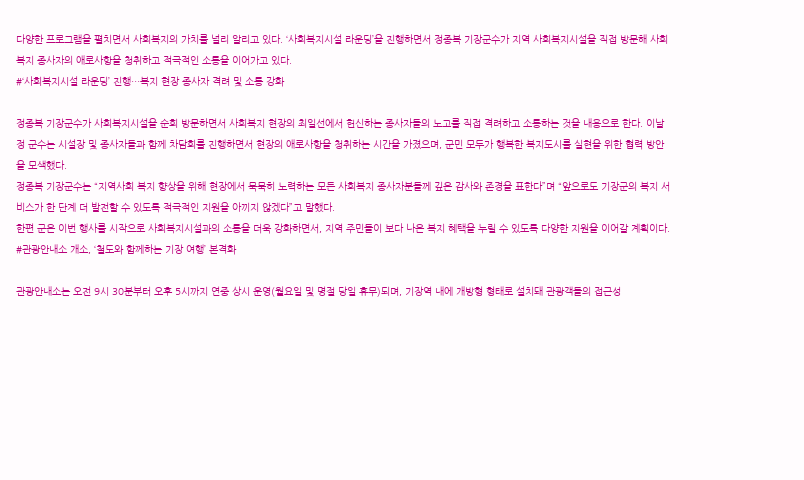다양한 프로그램을 펼치면서 사회복지의 가치를 널리 알리고 있다. ‘사회복지시설 라운딩’을 진행하면서 정종복 기장군수가 지역 사회복지시설을 직접 방문해 사회복지 종사자의 애로사항을 청취하고 적극적인 소통을 이어가고 있다.
#‘사회복지시설 라운딩’ 진행…복지 현장 종사자 격려 및 소통 강화

정종복 기장군수가 사회복지시설을 순회 방문하면서 사회복지 현장의 최일선에서 헌신하는 종사자들의 노고를 직접 격려하고 소통하는 것을 내용으로 한다. 이날 정 군수는 시설장 및 종사자들과 함께 차담회를 진행하면서 현장의 애로사항을 청취하는 시간을 가졌으며, 군민 모두가 행복한 복지도시를 실현을 위한 협력 방안을 모색했다.
정종복 기장군수는 “지역사회 복지 향상을 위해 현장에서 묵묵히 노력하는 모든 사회복지 종사자분들께 깊은 감사와 존경을 표한다”며 “앞으로도 기장군의 복지 서비스가 한 단계 더 발전할 수 있도록 적극적인 지원을 아끼지 않겠다”고 말했다.
한편 군은 이번 행사를 시작으로 사회복지시설과의 소통을 더욱 강화하면서, 지역 주민들이 보다 나은 복지 혜택을 누릴 수 있도록 다양한 지원을 이어갈 계획이다.
#관광안내소 개소, ‘철도와 함께하는 기장 여행’ 본격화

관광안내소는 오전 9시 30분부터 오후 5시까지 연중 상시 운영(월요일 및 명절 당일 휴무)되며, 기장역 내에 개방형 형태로 설치돼 관광객들의 접근성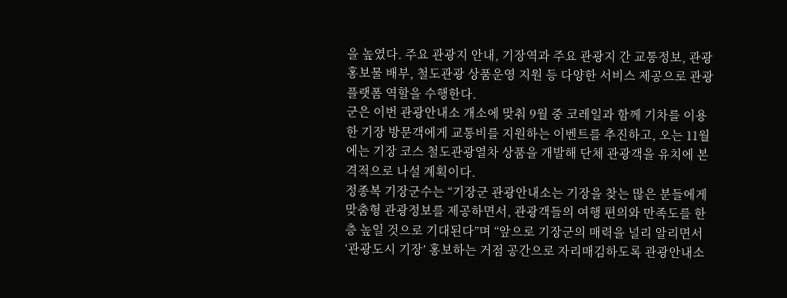을 높였다. 주요 관광지 안내, 기장역과 주요 관광지 간 교통정보, 관광홍보물 배부, 철도관광 상품운영 지원 등 다양한 서비스 제공으로 관광 플랫폼 역할을 수행한다.
군은 이번 관광안내소 개소에 맞춰 9월 중 코레일과 함께 기차를 이용한 기장 방문객에게 교통비를 지원하는 이벤트를 추진하고, 오는 11월에는 기장 코스 철도관광열차 상품을 개발해 단체 관광객을 유치에 본격적으로 나설 계획이다.
정종복 기장군수는 “기장군 관광안내소는 기장을 찾는 많은 분들에게 맞춤형 관광정보를 제공하면서, 관광객들의 여행 편의와 만족도를 한층 높일 것으로 기대된다”며 “앞으로 기장군의 매력을 널리 알리면서 ‘관광도시 기장’ 홍보하는 거점 공간으로 자리매김하도록 관광안내소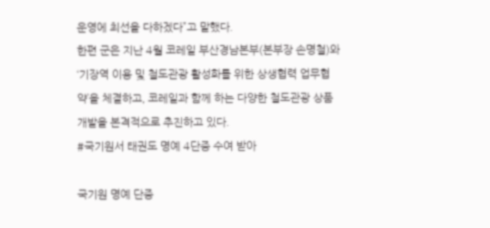운영에 최선을 다하겠다”고 말했다.
한편 군은 지난 4월 코레일 부산경남본부(본부장 손명철)와 ‘기장역 이용 및 철도관광 활성화를 위한 상생협력 업무협약’을 체결하고, 코레일과 함께 하는 다양한 철도관광 상품 개발을 본격적으로 추진하고 있다.
#국기원서 태권도 명예 4단증 수여 받아

국기원 명예 단증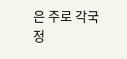은 주로 각국 정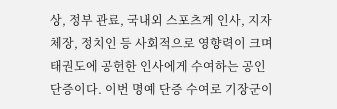상, 정부 관료, 국내외 스포츠계 인사, 지자체장, 정치인 등 사회적으로 영향력이 크며 태권도에 공헌한 인사에게 수여하는 공인 단증이다. 이번 명예 단증 수여로 기장군이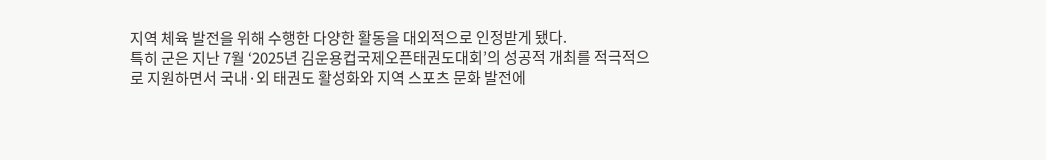지역 체육 발전을 위해 수행한 다양한 활동을 대외적으로 인정받게 됐다.
특히 군은 지난 7월 ‘2025년 김운용컵국제오픈태권도대회’의 성공적 개최를 적극적으로 지원하면서 국내·외 태권도 활성화와 지역 스포츠 문화 발전에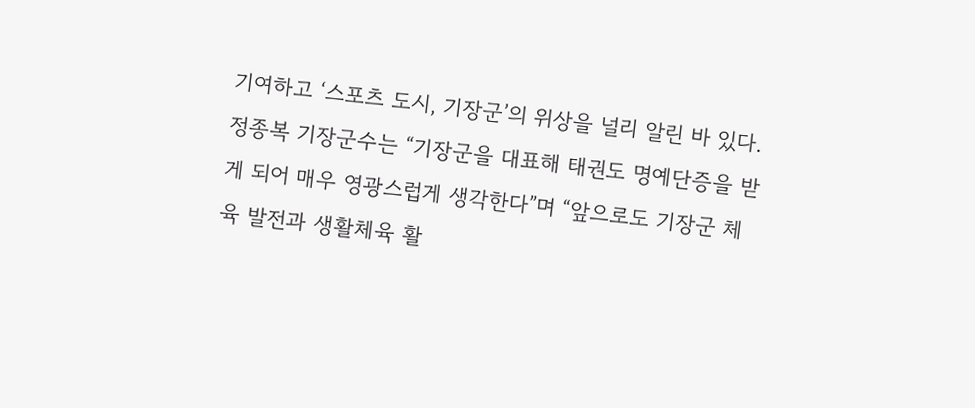기여하고 ‘스포츠 도시, 기장군’의 위상을 널리 알린 바 있다. 정종복 기장군수는 “기장군을 대표해 태권도 명예단증을 받게 되어 매우 영광스럽게 생각한다”며 “앞으로도 기장군 체육 발전과 생활체육 활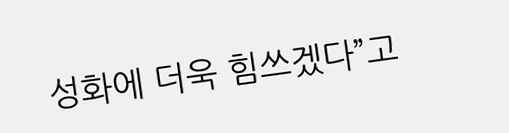성화에 더욱 힘쓰겠다”고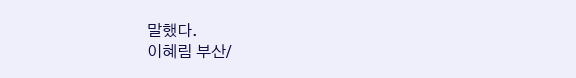말했다.
이혜림 부산/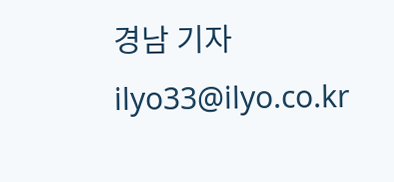경남 기자 ilyo33@ilyo.co.kr